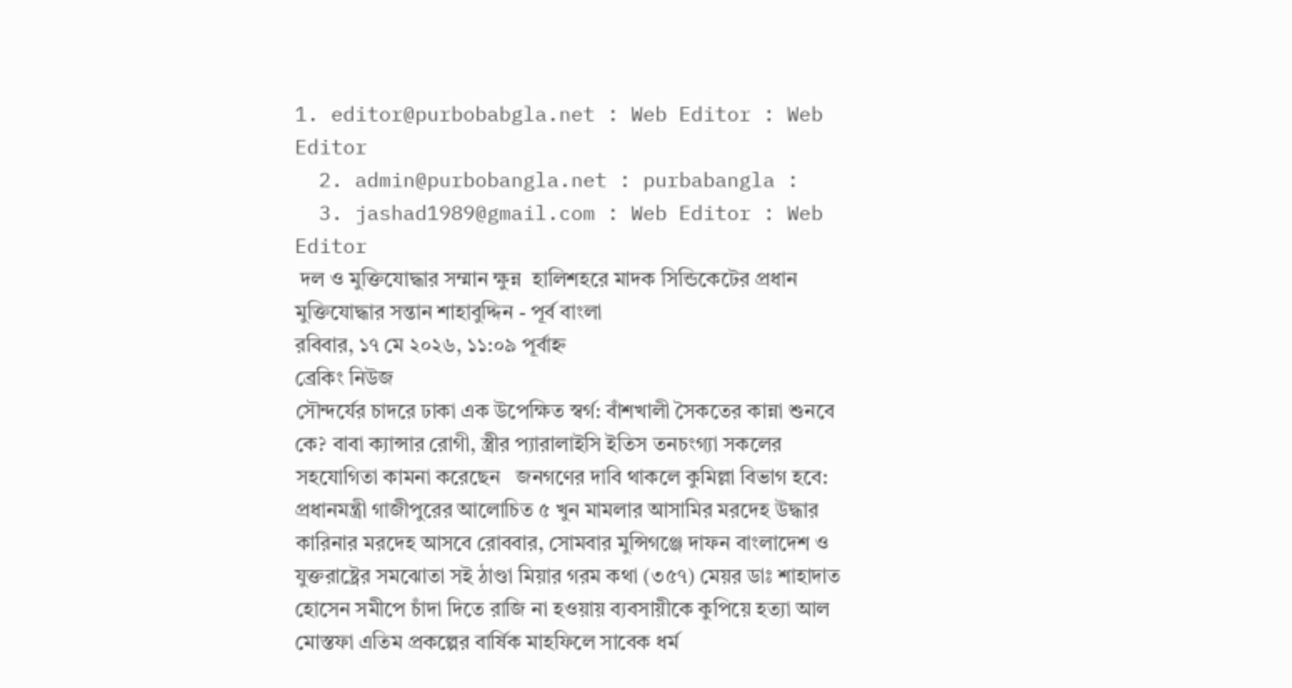1. editor@purbobabgla.net : Web Editor : Web Editor
  2. admin@purbobangla.net : purbabangla :
  3. jashad1989@gmail.com : Web Editor : Web Editor
 দল ও মুক্তিযোদ্ধার সম্মান ক্ষুন্ন  হালিশহরে মাদক সিন্ডিকেটের প্রধান মুক্তিযোদ্ধার সন্তান শাহাবুদ্দিন - পূর্ব বাংলা
রবিবার, ১৭ মে ২০২৬, ১১:০৯ পূর্বাহ্ন
ব্রেকিং নিউজ
সৌন্দর্যের চাদরে ঢাকা এক উপেক্ষিত স্বর্গ: বাঁশখালী সৈকতের কান্না শুনবে কে? বাবা ক্যান্সার রোগী, স্ত্রীর প্যারালাইসি ইতিস তনচংগ্যা সকলের সহযোগিতা কামনা করেছেন   জনগণের দাবি থাকলে কুমিল্লা বিভাগ হবে: প্রধানমন্ত্রী গাজীপুরের আলোচিত ৫ খুন মামলার আসামির মরদেহ উদ্ধার কারিনার মরদেহ আসবে রোববার, সোমবার মুন্সিগঞ্জে দাফন বাংলাদেশ ও যুক্তরাষ্ট্রের সমঝোতা সই ঠাণ্ডা মিয়ার গরম কথা (৩৫৭) মেয়র ডাঃ শাহাদাত হোসেন সমীপে চাঁদা দিতে রাজি না হওয়ায় ব্যবসায়ীকে কুপিয়ে হত্যা আল মোস্তফা এতিম প্রকল্পের বার্ষিক মাহফিলে সাবেক ধর্ম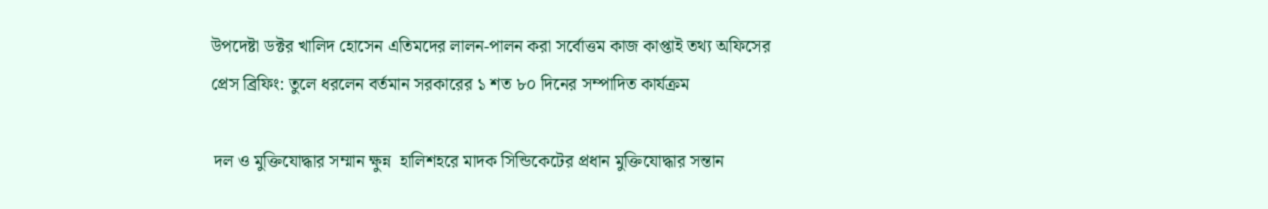উপদেষ্টা ডক্টর খালিদ হোসেন এতিমদের লালন-পালন করা সর্বোত্তম কাজ কাপ্তাই তথ্য অফিসের প্রেস ব্রিফিং: তুলে ধরলেন বর্তমান সরকারের ১ শত ৮০ দিনের সম্পাদিত কার্যক্রম

 দল ও মুক্তিযোদ্ধার সম্মান ক্ষুন্ন  হালিশহরে মাদক সিন্ডিকেটের প্রধান মুক্তিযোদ্ধার সন্তান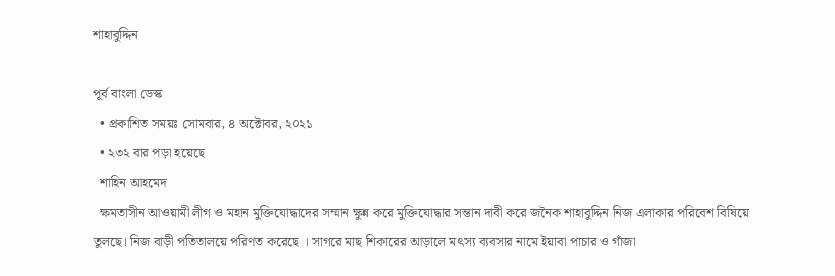শাহাবুদ্দিন

পূর্ব বাংলা ডেস্ক
  • প্রকাশিত সময়ঃ সোমবার, ৪ অক্টোবর, ২০২১
  • ২৩২ বার পড়া হয়েছে
  শাহিন আহমেদ
  ক্ষমতাসীন আওয়ামী লীগ ও মহান মুক্তিযোদ্ধাদের সম্মান ক্ষুন্ন করে মুক্তিযোদ্ধার সন্তান দাবী করে জনৈক শাহাবুদ্দিন নিজ এলাকার পরিবেশ বিষিয়ে তুলছে। নিজ বাড়ী পতিতালয়ে পরিণত করেছে । সাগরে মাছ শিকারের আড়ালে মৎস্য ব্যবসার নামে ইয়াবা পাচার ও গাঁজা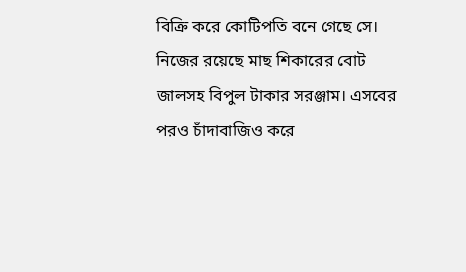বিক্রি করে কোটিপতি বনে গেছে সে। নিজের রয়েছে মাছ শিকারের বোট জালসহ বিপুল টাকার সরঞ্জাম। এসবের পরও চাঁদাবাজিও করে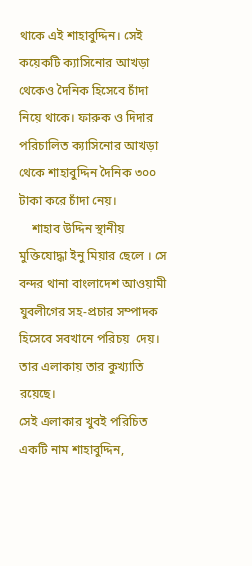থাকে এই শাহাবুদ্দিন। সেই কয়েকটি ক্যাসিনোর আখড়া থেকেও দৈনিক হিসেবে চাঁদা নিয়ে থাকে। ফারুক ও দিদার পরিচালিত ক্যাসিনোর আখড়া থেকে শাহাবুদ্দিন দৈনিক ৩০০ টাকা করে চাঁদা নেয়।
    শাহাব উদ্দিন স্থানীয় মুক্তিযোদ্ধা ইনু মিয়ার ছেলে । সে বন্দর থানা বাংলাদেশ আওয়ামী যুবলীগের সহ-প্রচার সম্পাদক হিসেবে সবখানে পরিচয়  দেয়। তার এলাকায় তার কুখ্যাতি রয়েছে।
সেই এলাকার খুবই পরিচিত একটি নাম শাহাবুদ্দিন,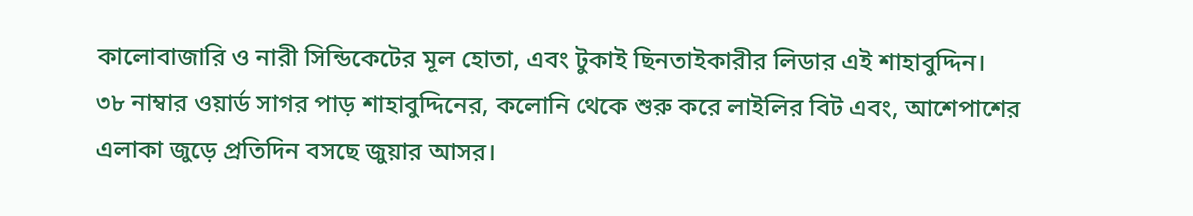কালোবাজারি ও নারী সিন্ডিকেটের মূল হোতা, এবং টুকাই ছিনতাইকারীর লিডার এই শাহাবুদ্দিন।
৩৮ নাম্বার ওয়ার্ড সাগর পাড় শাহাবুদ্দিনের, কলোনি থেকে শুরু করে লাইলির বিট এবং, আশেপাশের এলাকা জুড়ে প্রতিদিন বসছে জুয়ার আসর।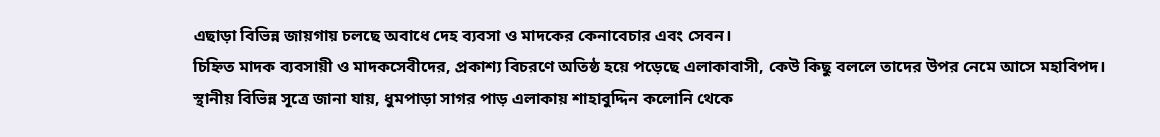এছাড়া বিভিন্ন জায়গায় চলছে অবাধে দেহ ব্যবসা ও মাদকের কেনাবেচার এবং সেবন।
চিহ্নিত মাদক ব্যবসায়ী ও মাদকসেবীদের, প্রকাশ্য বিচরণে অতিষ্ঠ হয়ে পড়েছে এলাকাবাসী, কেউ কিছু বললে তাদের উপর নেমে আসে মহাবিপদ।
স্থানীয় বিভিন্ন সূত্রে জানা যায়, ধুমপাড়া সাগর পাড় এলাকায় শাহাবুদ্দিন কলোনি থেকে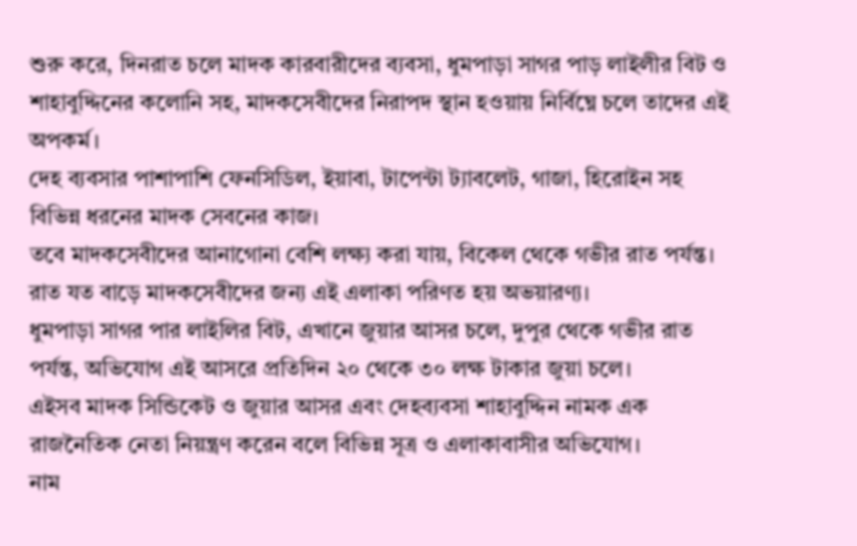শুরু করে, দিনরাত চলে মাদক কারবারীদের ব্যবসা, ধুমপাড়া সাগর পাড় লাইলীর বিট ও শাহাবুদ্দিনের কলোনি সহ, মাদকসেবীদের নিরাপদ স্থান হওয়ায় নির্বিঘ্নে চলে তাদের এই অপকর্ম।
দেহ ব্যবসার পাশাপাশি ফেনসিডিল, ইয়াবা, টাপেন্টা ট্যাবলেট, গাজা, হিরোইন সহ বিভিন্ন ধরনের মাদক সেবনের কাজ।
তবে মাদকসেবীদের আনাগোনা বেশি লক্ষ্য করা যায়, বিকেল থেকে গভীর রাত পর্যন্ত।
রাত যত বাড়ে মাদকসেবীদের জন্য এই এলাকা পরিণত হয় অভয়ারণ্য।
ধুমপাড়া সাগর পার লাইলির বিট, এখানে জুয়ার আসর চলে, দুপুর থেকে গভীর রাত পর্যন্ত, অভিযোগ এই আসরে প্রতিদিন ২০ থেকে ৩০ লক্ষ টাকার জুয়া চলে।
এইসব মাদক সিন্ডিকেট ও জুয়ার আসর এবং দেহব্যবসা শাহাবুদ্দিন নামক এক রাজনৈতিক নেতা নিয়ন্ত্রণ করেন বলে বিভিন্ন সূত্র ও এলাকাবাসীর অভিযোগ।
নাম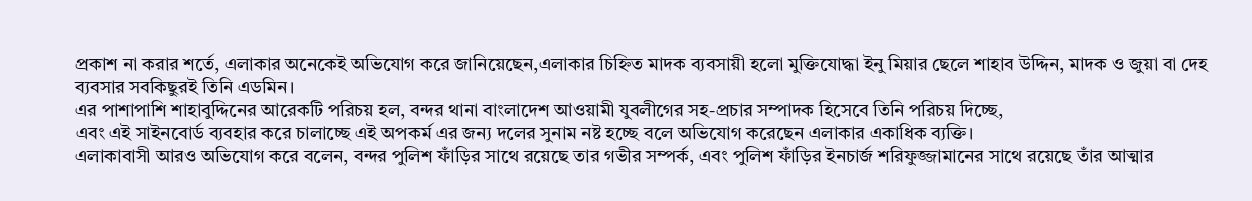প্রকাশ না করার শর্তে, এলাকার অনেকেই অভিযোগ করে জানিয়েছেন,এলাকার চিহ্নিত মাদক ব্যবসায়ী হলো মুক্তিযোদ্ধা ইনু মিয়ার ছেলে শাহাব উদ্দিন, মাদক ও জুয়া বা দেহ ব্যবসার সবকিছুরই তিনি এডমিন।
এর পাশাপাশি শাহাবুদ্দিনের আরেকটি পরিচয় হল, বন্দর থানা বাংলাদেশ আওয়ামী যুবলীগের সহ-প্রচার সম্পাদক হিসেবে তিনি পরিচয় দিচ্ছে,
এবং এই সাইনবোর্ড ব্যবহার করে চালাচ্ছে এই অপকর্ম এর জন্য দলের সুনাম নষ্ট হচ্ছে বলে অভিযোগ করেছেন এলাকার একাধিক ব্যক্তি।
এলাকাবাসী আরও অভিযোগ করে বলেন, বন্দর পুলিশ ফাঁড়ির সাথে রয়েছে তার গভীর সম্পর্ক, এবং পুলিশ ফাঁড়ির ইনচার্জ শরিফুজ্জামানের সাথে রয়েছে তাঁর আত্মার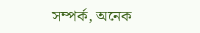সম্পর্ক, অনেক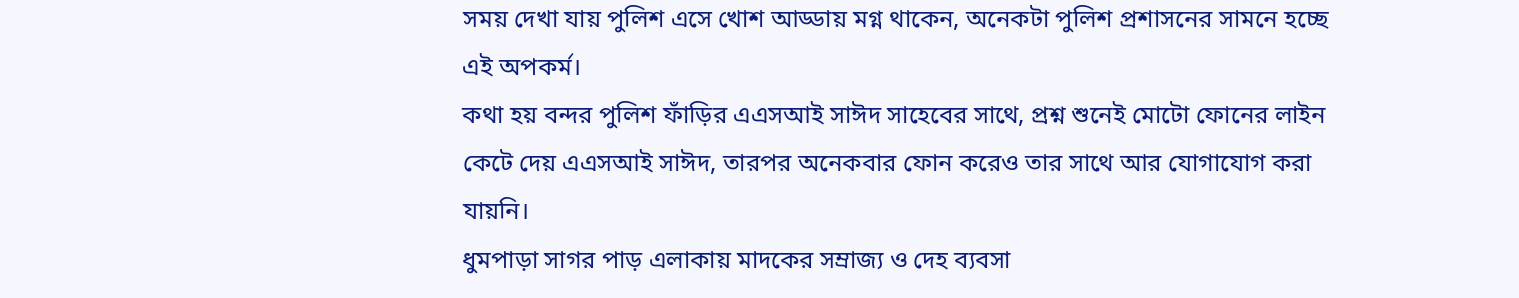সময় দেখা যায় পুলিশ এসে খোশ আড্ডায় মগ্ন থাকেন, অনেকটা পুলিশ প্রশাসনের সামনে হচ্ছে এই অপকর্ম।
কথা হয় বন্দর পুলিশ ফাঁড়ির এএসআই সাঈদ সাহেবের সাথে, প্রশ্ন শুনেই মোটো ফোনের লাইন কেটে দেয় এএসআই সাঈদ, তারপর অনেকবার ফোন করেও তার সাথে আর যোগাযোগ করা যায়নি।
ধুমপাড়া সাগর পাড় এলাকায় মাদকের সম্রাজ্য ও দেহ ব্যবসা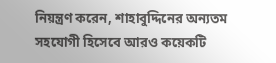নিয়ন্ত্রণ করেন, শাহাবুদ্দিনের অন্যতম সহযোগী হিসেবে আরও কয়েকটি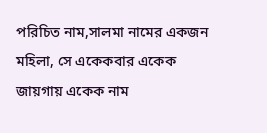পরিচিত নাম,সালমা নামের একজন মহিলা, সে একেকবার একেক জায়গায় একেক নাম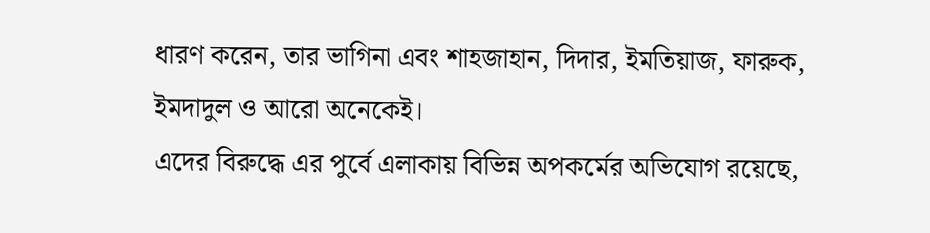ধারণ করেন, তার ভাগিনা এবং শাহজাহান, দিদার, ইমতিয়াজ, ফারুক, ইমদাদুল ও আরো অনেকেই।
এদের বিরুদ্ধে এর পুর্বে এলাকায় বিভিন্ন অপকর্মের অভিযোগ রয়েছে,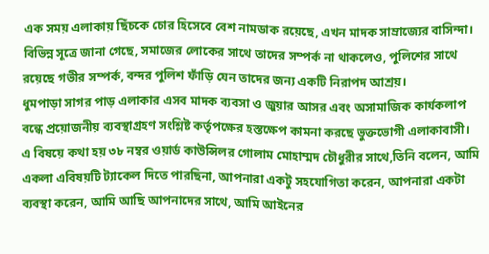এক সময় এলাকায় ছিঁচকে চোর হিসেবে বেশ নামডাক রয়েছে, এখন মাদক সাম্রাজ্যের বাসিন্দা।
বিভিন্ন সূত্রে জানা গেছে, সমাজের লোকের সাথে তাদের সম্পর্ক না থাকলেও, পুলিশের সাথে রয়েছে গভীর সম্পর্ক, বন্দর পুলিশ ফাঁড়ি যেন তাদের জন্য একটি নিরাপদ আশ্রয়।
ধুমপাড়া সাগর পাড় এলাকার এসব মাদক ব্যবসা ও জুয়ার আসর এবং অসামাজিক কার্যকলাপ বন্ধে প্রয়োজনীয় ব্যবস্থাগ্রহণ সংশ্লিষ্ট কর্তৃপক্ষের হস্তক্ষেপ কামনা করছে ভুক্তভোগী এলাকাবাসী।
এ বিষয়ে কথা হয় ৩৮ নম্বর ওয়ার্ড কাউন্সিলর গোলাম মোহাম্মদ চৌধুরীর সাথে,তিনি বলেন, আমি একলা এবিষয়টি ট্যাকেল দিতে পারছিনা, আপনারা একটু সহযোগিতা করেন, আপনারা একটা ব্যবস্থা করেন, আমি আছি আপনাদের সাথে, আমি আইনের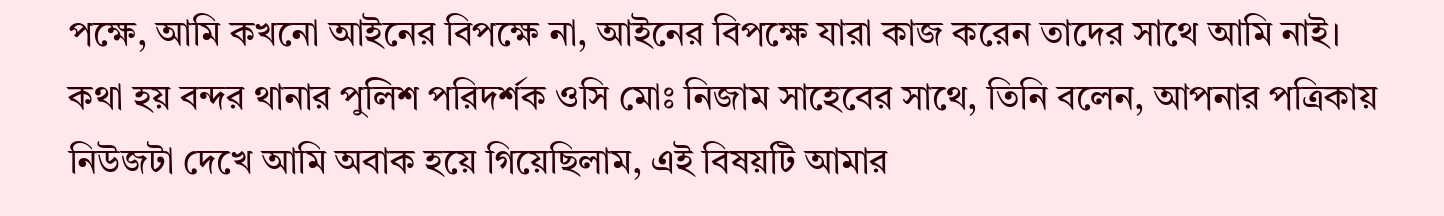পক্ষে, আমি কখনো আইনের বিপক্ষে না, আইনের বিপক্ষে যারা কাজ করেন তাদের সাথে আমি নাই।
কথা হয় বন্দর থানার পুলিশ পরিদর্শক ওসি মোঃ নিজাম সাহেবের সাথে, তিনি বলেন, আপনার পত্রিকায় নিউজটা দেখে আমি অবাক হয়ে গিয়েছিলাম, এই বিষয়টি আমার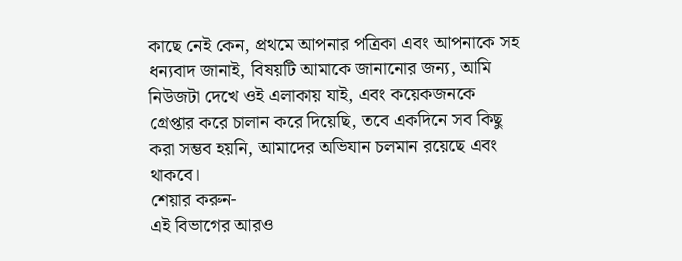কাছে নেই কেন, প্রথমে আপনার পত্রিকা এবং আপনাকে সহ ধন্যবাদ জানাই, বিষয়টি আমাকে জানানোর জন্য, আমি নিউজটা দেখে ওই এলাকায় যাই, এবং কয়েকজনকে গ্রেপ্তার করে চালান করে দিয়েছি, তবে একদিনে সব কিছু করা সম্ভব হয়নি, আমাদের অভিযান চলমান রয়েছে এবং থাকবে।
শেয়ার করুন-
এই বিভাগের আরও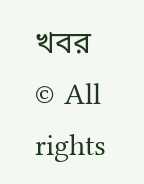খবর
© All rights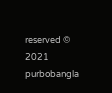reserved © 2021 purbobangla